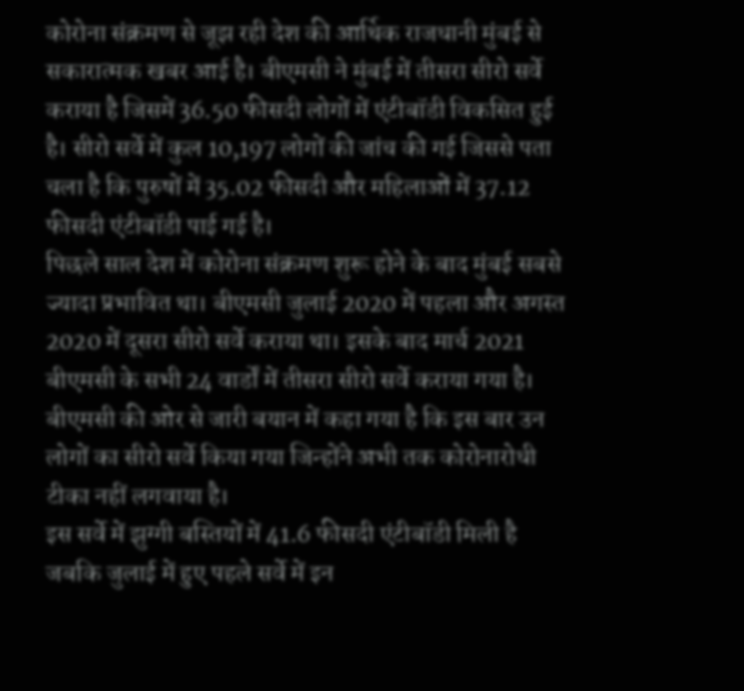कोरोना संक्रमण से जूझ रही देश की आर्थिक राजधानी मुंबई से सकारात्मक खबर आई है। बीएमसी ने मुंबई में तीसरा सीरो सर्वे कराया है जिसमें 36.50 फीसदी लोगों में एंटीबॉडी विकसित हुई है। सीरो सर्वे में कुल 10,197 लोगों की जांच की गई जिससे पता चला है कि पुरुषों में 35.02 फीसदी और महिलाओं में 37.12 फीसदी एंटीबॉडी पाई गई है।
पिछले साल देश में कोरोना संक्रमण शुरू होने के बाद मुंबई सबसे ज्यादा प्रभावित था। बीएमसी जुलाई 2020 में पहला और अगस्त 2020 में दूसरा सीरो सर्वे कराया था। इसके बाद मार्च 2021 बीएमसी के सभी 24 वार्डों में तीसरा सीरो सर्वे कराया गया है।
बीएमसी की ओर से जारी बयान में कहा गया है कि इस बार उन लोगों का सीरो सर्वे किया गया जिन्होंने अभी तक कोरोनारोधी टीका नहीं लगवाया है।
इस सर्वे में झुग्गी बस्तियों में 41.6 फीसदी एंटीबॉडी मिली है जबकि जुलाई में हुए पहले सर्वे में इन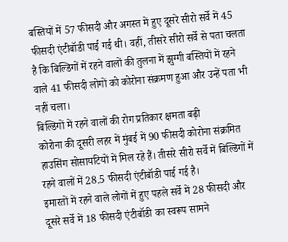बस्तियों में 57 फीसदी और अगस्त में हुए दूसरे सीरो सर्वे में 45 फीसदी एंटीबॉडी पाई गई थी। वहीं, तीसरे सीरो सर्वे से पता चलता है कि बिल्डिगों में रहने वालों की तुलना में झुग्गी बस्तियों में रहने वाले 41 फीसदी लोगों को कोरोना संक्रमण हुआ और उन्हें पता भी नहीं चला।
बिल्डिगों में रहने वालों की रोग प्रतिकार क्षमता बढ़ी
कोरोना की दूसरी लहर में मुंबई में 90 फीसदी कोरोना संक्रमित हाउसिंग सोसायटियों में मिल रहे हैं। तीसरे सीरो सर्वे में बिल्डिगों में रहने वालों में 28.5 फीसदी एंटीबॉडी पाई गई है।
इमारतों में रहने वाले लोगों में हुए पहले सर्वे में 28 फीसदी और दूसरे सर्वे में 18 फीसदी एंटीबॉडी का स्वरूप सामने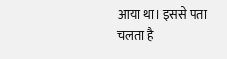आया था। इससे पता चलता है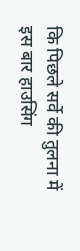कि पिछले सर्वे की तुलना में इस बार हाउसिंग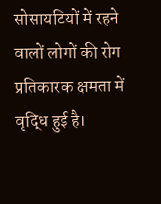सोसायटियों में रहने वालों लोगों की रोग प्रतिकारक क्षमता में वृद्धि हुई है।